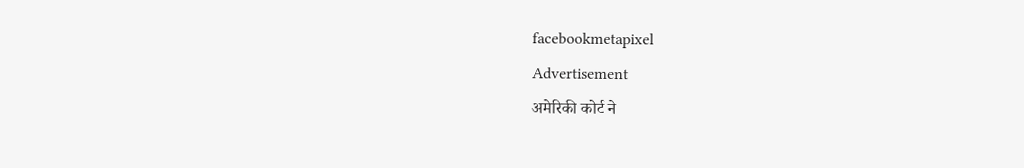facebookmetapixel
Advertisement
अमेरिकी कोर्ट ने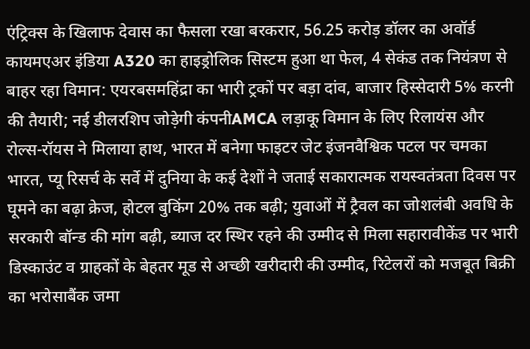एंट्रिक्स के खिलाफ देवास का फैसला रखा बरकरार, 56.25 करोड़ डॉलर का अवॉर्ड कायमएअर इंडिया A320 का हाइड्रोलिक सिस्टम हुआ था फेल, 4 सेकंड तक नियंत्रण से बाहर रहा विमान: एयरबसमहिंद्रा का भारी ट्रकों पर बड़ा दांव, बाजार हिस्सेदारी 5% करनी की तैयारी; नई डीलरशिप जोड़ेगी कंपनीAMCA लड़ाकू विमान के लिए रिलायंस और रोल्स-रॉयस ने मिलाया हाथ, भारत में बनेगा फाइटर जेट इंजनवैश्विक पटल पर चमका भारत, प्यू रिसर्च के सर्वे में दुनिया के कई देशों ने जताई सकारात्मक रायस्वतंत्रता दिवस पर घूमने का बढ़ा क्रेज, होटल बुकिंग 20% तक बढ़ी; युवाओं में ट्रैवल का जोशलंबी अवधि के सरकारी बॉन्ड की मांग बढ़ी, ब्याज दर स्थिर रहने की उम्मीद से मिला सहारावीकेंड पर भारी डिस्काउंट व ग्राहकों के बेहतर मूड से अच्छी खरीदारी की उम्मीद, रिटेलरों को मजबूत बिक्री का भरोसाबैंक जमा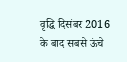वृद्धि दिसंबर 2016 के बाद सबसे ऊंचे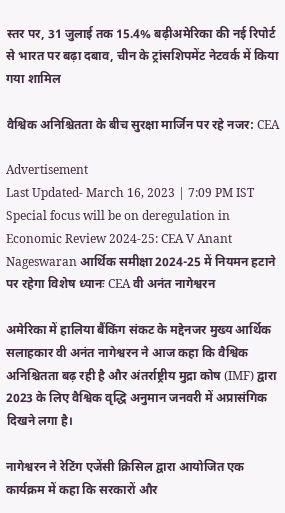स्तर पर, 31 जुलाई तक 15.4% बढ़ीअमेरिका की नई रिपोर्ट से भारत पर बढ़ा दबाव, चीन के ट्रांसशिपमेंट नेटवर्क में किया गया शामिल

वैश्विक अनिश्चितता के बीच सुरक्षा मार्जिन पर रहे नजर: CEA

Advertisement
Last Updated- March 16, 2023 | 7:09 PM IST
Special focus will be on deregulation in Economic Review 2024-25: CEA V Anant Nageswaran आर्थिक समीक्षा 2024-25 में नियमन हटाने पर रहेगा विशेष ध्यानः CEA वी अनंत नागेश्वरन

अमेरिका में हालिया बैंकिंग संकट के मद्देनजर मुख्य आर्थिक सलाहकार वी अनंत नागेश्वरन ने आज कहा कि वैश्विक अनिश्चितता बढ़ रही है और अंतर्राष्ट्रीय मुद्रा कोष (IMF) द्वारा 2023 के लिए वैश्विक वृद्धि अनुमान जनवरी में अप्रासंगिक दिखने लगा है।

नागेश्वरन ने रेटिंग एजेंसी क्रिसिल द्वारा आयोजित एक कार्यक्रम में कहा कि सरकारों और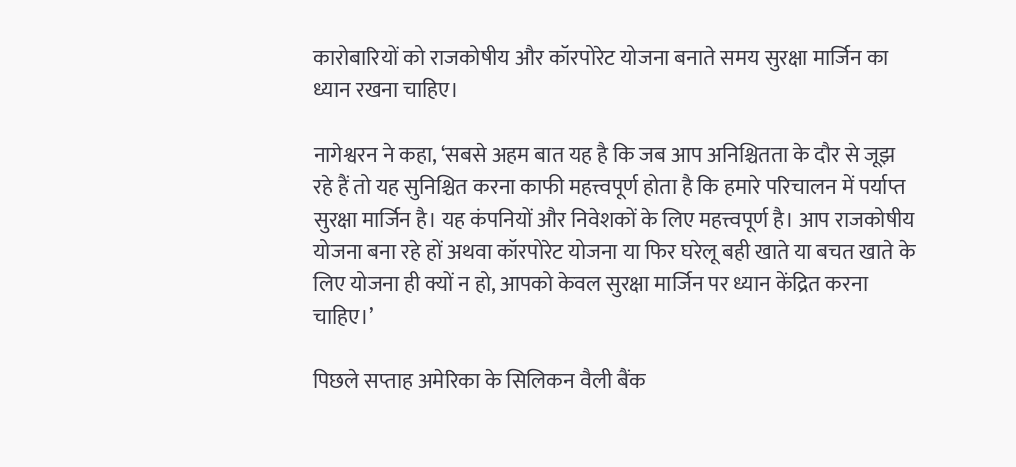कारोबारियों को राजकोषीय और कॉरपोरेट योजना बनाते समय सुरक्षा मार्जिन का ध्यान रखना चाहिए।

नागेश्वरन ने कहा, ‘सबसे अहम बात यह है कि जब आप अनिश्चितता के दौर से जूझ रहे हैं तो यह सुनिश्चित करना काफी महत्त्वपूर्ण होता है कि हमारे परिचालन में पर्याप्त सुरक्षा मार्जिन है। यह कंपनियों और निवेशकों के लिए महत्त्वपूर्ण है। आप राजकोषीय योजना बना रहे हों अथवा कॉरपोरेट योजना या फिर घरेलू बही खाते या बचत खाते के लिए योजना ही क्यों न हो, आपको केवल सुरक्षा मार्जिन पर ध्यान केंद्रित करना चाहिए।’

पिछले सप्ताह अमेरिका के सिलिकन वैली बैंक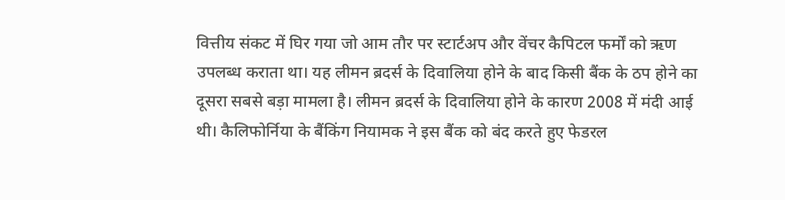वित्तीय संकट में घिर गया जो आम तौर पर स्टार्टअप और वेंचर कैपिटल फर्मों को ऋण उपलब्ध कराता था। यह लीमन ब्रदर्स के दिवालिया होने के बाद किसी बैंक के ठप होने का दूसरा सबसे बड़ा मामला है। लीमन ब्रदर्स के दिवालिया होने के कारण 2008 में मंदी आई थी। कैलिफोर्निया के बैंकिंग नियामक ने इस बैंक को बंद करते हुए फेडरल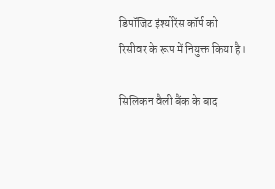डिपॉजिट इंश्योरेंस कॉर्प को रिसीवर के रूप में नियुक्त किया है।

सिलिकन वैली बैंक के बाद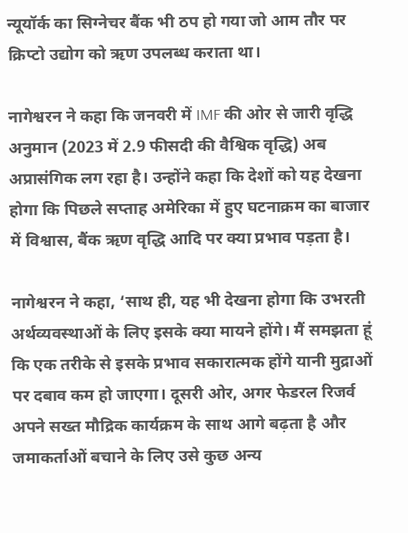न्यूयॉर्क का सिग्नेचर बैंक भी ठप हो गया जो आम तौर पर क्रिप्टो उद्योग को ऋण उपलब्ध कराता था।

नागेश्वरन ने कहा कि जनवरी में IMF की ओर से जारी वृद्धि अनुमान (2023 में 2.9 फीसदी की वैश्विक वृद्धि) अब अप्रासंगिक लग रहा है। उन्होंने कहा कि देशों को यह देखना होगा कि पिछले सप्ताह अमेरिका में हुए घटनाक्रम का बाजार में विश्वास, बैंक ऋण वृद्धि आदि पर क्या प्रभाव पड़ता है।

नागेश्वरन ने कहा, ‘साथ ही, यह भी देखना होगा कि उभरती अर्थव्यवस्थाओं के लिए इसके क्या मायने होंगे। मैं समझता हूं कि एक तरीके से इसके प्रभाव सकारात्मक होंगे यानी मुद्राओं पर दबाव कम हो जाएगा। दूसरी ओर, अगर फेडरल रिजर्व अपने सख्त मौद्रिक कार्यक्रम के साथ आगे बढ़ता है और जमाकर्ताओं बचाने के लिए उसे कुछ अन्य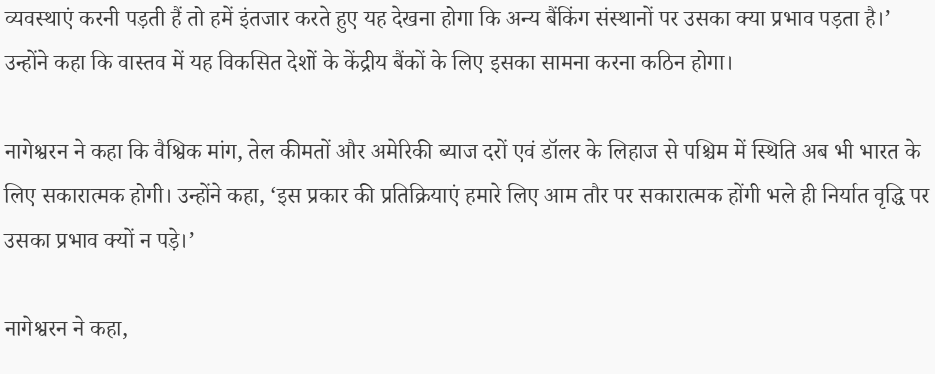व्यवस्थाएं करनी पड़ती हैं तो हमें इंतजार करते हुए यह देखना होगा कि अन्य बैंकिंग संस्थानों पर उसका क्या प्रभाव पड़ता है।’ उन्होंने कहा कि वास्तव में यह विकसित देशों के केंद्रीय बैंकों के लिए इसका सामना करना कठिन होगा।

नागेश्वरन ने कहा कि वैश्विक मांग, तेल कीमतों और अमेरिकी ब्याज दरों एवं डॉलर के लिहाज से पश्चिम में स्थिति अब भी भारत के लिए सकारात्मक होगी। उन्होंने कहा, ‘इस प्रकार की प्रतिक्रियाएं हमारे लिए आम तौर पर सकारात्मक होंगी भले ही निर्यात वृद्धि पर उसका प्रभाव क्यों न पड़े।’

नागेश्वरन ने कहा,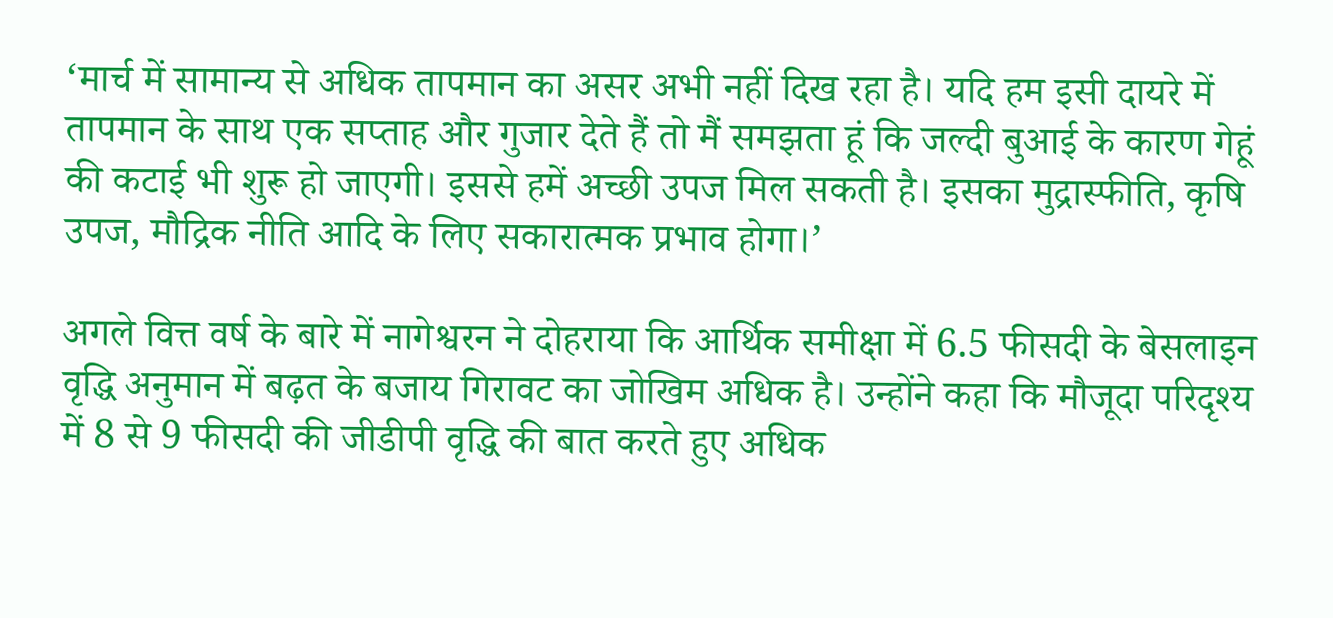‘मार्च में सामान्य से अधिक तापमान का असर अभी नहीं दिख रहा है। यदि हम इसी दायरे में तापमान के साथ एक सप्ताह और गुजार देते हैं तो मैं समझता हूं कि जल्दी बुआई के कारण गेहूं की कटाई भी शुरू हो जाएगी। इससे हमें अच्छी उपज मिल सकती है। इसका मुद्रास्फीति, कृषि उपज, मौद्रिक नीति आदि के लिए सकारात्मक प्रभाव होगा।’

अगले वित्त वर्ष के बारे में नागेश्वरन ने दोहराया कि आर्थिक समीक्षा में 6.5 फीसदी के बेसलाइन वृद्धि अनुमान में बढ़त के बजाय गिरावट का जोखिम अधिक है। उन्होंने कहा कि मौजूदा परिदृश्य में 8 से 9 फीसदी की जीडीपी वृद्धि की बात करते हुए अधिक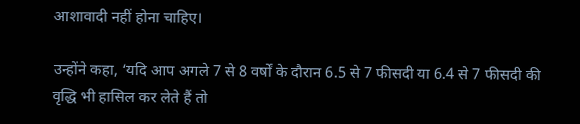आशावादी नहीं होना चाहिए।

उन्होंने कहा, ‘यदि आप अगले 7 से 8 वर्षों के दौरान 6.5 से 7 फीसदी या 6.4 से 7 फीसदी की वृद्धि भी हासिल कर लेते हैं तो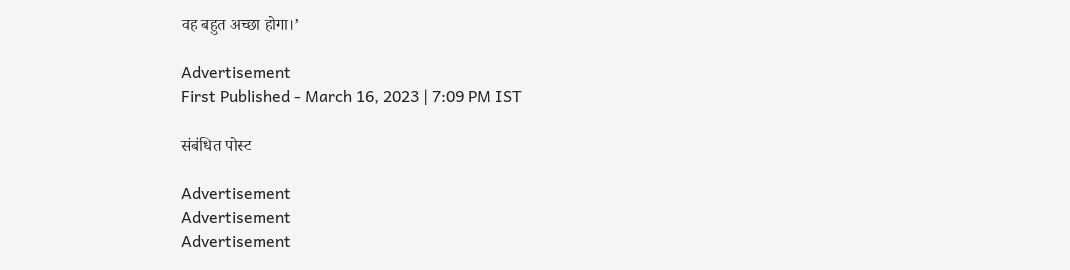वह बहुत अच्छा होगा।’

Advertisement
First Published - March 16, 2023 | 7:09 PM IST

संबंधित पोस्ट

Advertisement
Advertisement
Advertisement